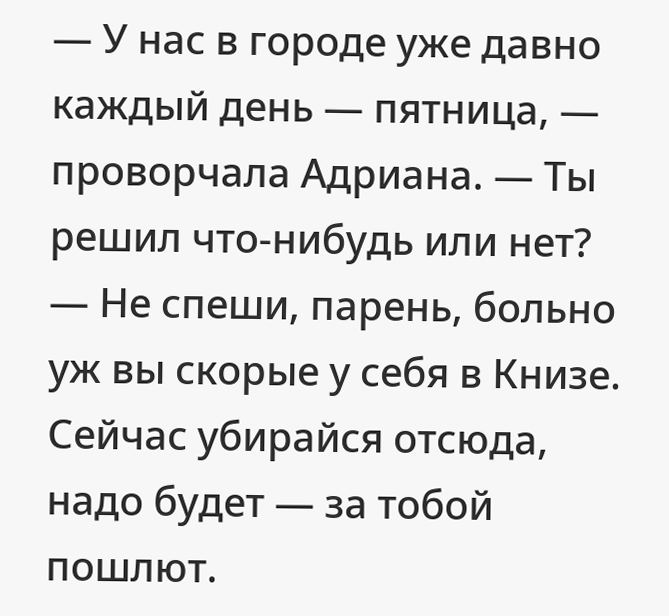— У нас в городе уже давно каждый день — пятница, — проворчала Адриана. — Ты решил что-нибудь или нет?
— Не спеши, парень, больно уж вы скорые у себя в Книзе. Сейчас убирайся отсюда, надо будет — за тобой пошлют.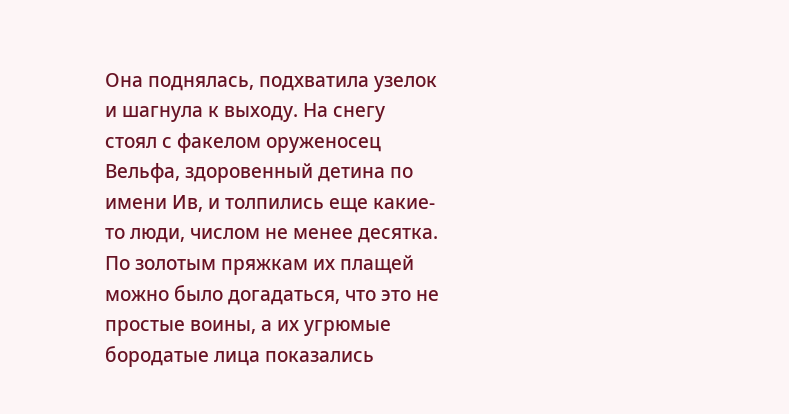Она поднялась, подхватила узелок и шагнула к выходу. На снегу стоял с факелом оруженосец Вельфа, здоровенный детина по имени Ив, и толпились еще какие-то люди, числом не менее десятка. По золотым пряжкам их плащей можно было догадаться, что это не простые воины, а их угрюмые бородатые лица показались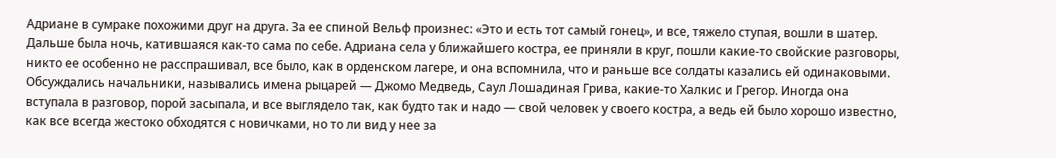Адриане в сумраке похожими друг на друга. За ее спиной Вельф произнес: «Это и есть тот самый гонец», и все, тяжело ступая, вошли в шатер.
Дальше была ночь, катившаяся как-то сама по себе. Адриана села у ближайшего костра, ее приняли в круг, пошли какие-то свойские разговоры, никто ее особенно не расспрашивал, все было, как в орденском лагере, и она вспомнила, что и раньше все солдаты казались ей одинаковыми. Обсуждались начальники, назывались имена рыцарей — Джомо Медведь, Саул Лошадиная Грива, какие-то Халкис и Грегор. Иногда она вступала в разговор, порой засыпала, и все выглядело так, как будто так и надо — свой человек у своего костра, а ведь ей было хорошо известно, как все всегда жестоко обходятся с новичками, но то ли вид у нее за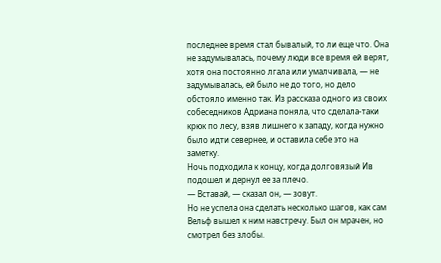последнее время стал бывалый, то ли еще что. Она не задумывалась, почему люди все время ей верят, хотя она постоянно лгала или умалчивала, — не задумывалась, ей было не до того, но дело обстояло именно так. Из рассказа одного из своих собеседников Адриана поняла, что сделала-таки крюк по лесу, взяв лишнего к западу, когда нужно было идти севернее, и оставила себе это на заметку.
Ночь подходила к концу, когда долговязый Ив подошел и дернул ее за плечо.
— Вставай, — сказал он, — зовут.
Но не успела она сделать несколько шагов, как сам Вельф вышел к ним навстречу. Был он мрачен, но смотрел без злобы.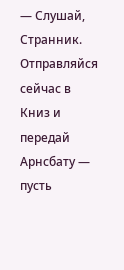— Слушай, Странник. Отправляйся сейчас в Книз и передай Арнсбату — пусть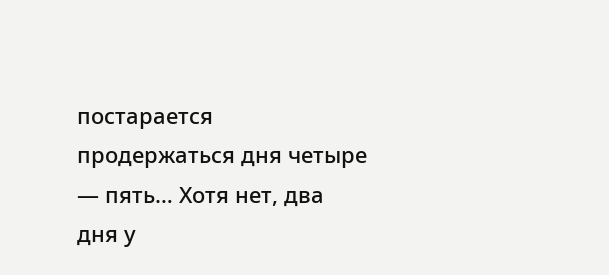постарается продержаться дня четыре — пять… Хотя нет, два дня у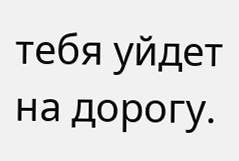тебя уйдет на дорогу.